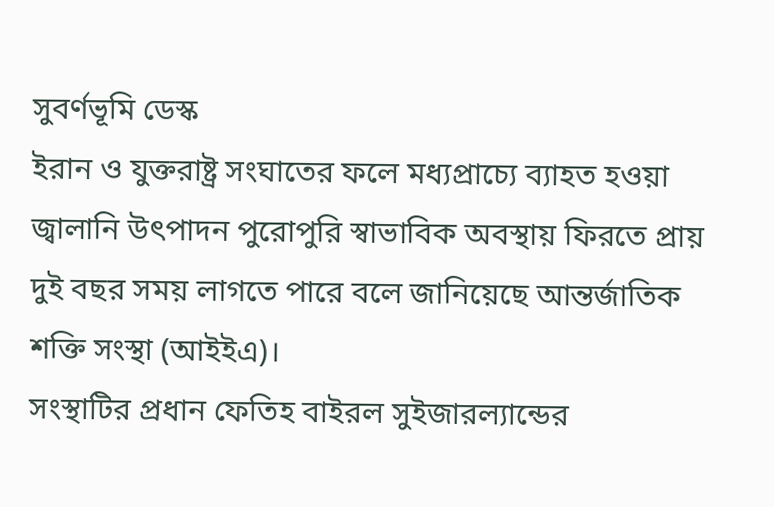সুবর্ণভূমি ডেস্ক
ইরান ও যুক্তরাষ্ট্র সংঘাতের ফলে মধ্যপ্রাচ্যে ব্যাহত হওয়া জ্বালানি উৎপাদন পুরোপুরি স্বাভাবিক অবস্থায় ফিরতে প্রায় দুই বছর সময় লাগতে পারে বলে জানিয়েছে আন্তর্জাতিক শক্তি সংস্থা (আইইএ)।
সংস্থাটির প্রধান ফেতিহ বাইরল সুইজারল্যান্ডের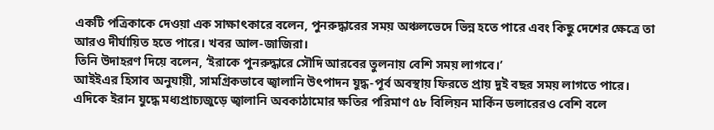একটি পত্রিকাকে দেওয়া এক সাক্ষাৎকারে বলেন, পুনরুদ্ধারের সময় অঞ্চলভেদে ভিন্ন হতে পারে এবং কিছু দেশের ক্ষেত্রে তা আরও দীর্ঘায়িত হতে পারে। খবর আল-জাজিরা।
তিনি উদাহরণ দিয়ে বলেন, ‘ইরাকে পুনরুদ্ধারে সৌদি আরবের তুলনায় বেশি সময় লাগবে।’
আইইএর হিসাব অনুযায়ী, সামগ্রিকভাবে জ্বালানি উৎপাদন যুদ্ধ-পূর্ব অবস্থায় ফিরতে প্রায় দুই বছর সময় লাগতে পারে।
এদিকে ইরান যুদ্ধে মধ্যপ্রাচ্যজুড়ে জ্বালানি অবকাঠামোর ক্ষতির পরিমাণ ৫৮ বিলিয়ন মার্কিন ডলারেরও বেশি বলে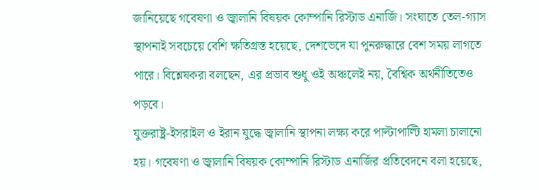জানিয়েছে গবেষণা ও জ্বালানি বিষয়ক কোম্পানি রিস্টাড এনার্জি। সংঘাতে তেল-গ্যাস স্থাপনাই সবচেয়ে বেশি ক্ষতিগ্রস্ত হয়েছে, দেশভেদে যা পুনরুদ্ধারে বেশ সময় লাগতে পারে। বিশ্লেষকরা বলছেন, এর প্রভাব শুধু ওই অঞ্চলেই নয়, বৈশ্বিক অর্থনীতিতেও পড়বে।
যুক্তরাষ্ট্র-ইসরাইল ও ইরান যুদ্ধে জ্বালানি স্থাপনা লক্ষ্য করে পাল্টাপাল্টি হামলা চালানো হয়। গবেষণা ও জ্বালানি বিষয়ক কোম্পানি রিস্টাড এনার্জির প্রতিবেদনে বলা হয়েছে,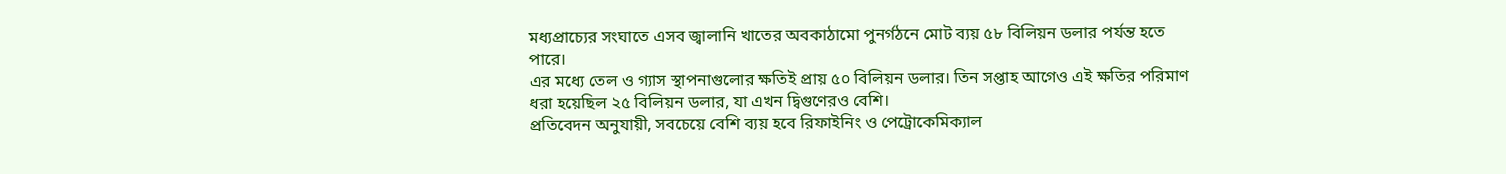মধ্যপ্রাচ্যের সংঘাতে এসব জ্বালানি খাতের অবকাঠামো পুনর্গঠনে মোট ব্যয় ৫৮ বিলিয়ন ডলার পর্যন্ত হতে পারে।
এর মধ্যে তেল ও গ্যাস স্থাপনাগুলোর ক্ষতিই প্রায় ৫০ বিলিয়ন ডলার। তিন সপ্তাহ আগেও এই ক্ষতির পরিমাণ ধরা হয়েছিল ২৫ বিলিয়ন ডলার, যা এখন দ্বিগুণেরও বেশি।
প্রতিবেদন অনুযায়ী, সবচেয়ে বেশি ব্যয় হবে রিফাইনিং ও পেট্রোকেমিক্যাল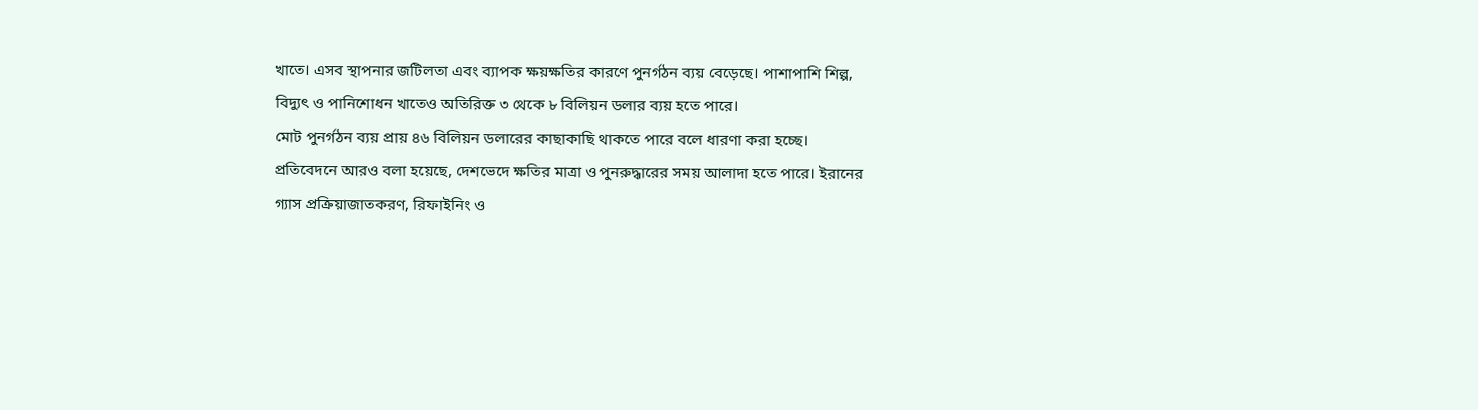খাতে। এসব স্থাপনার জটিলতা এবং ব্যাপক ক্ষয়ক্ষতির কারণে পুনর্গঠন ব্যয় বেড়েছে। পাশাপাশি শিল্প, বিদ্যুৎ ও পানিশোধন খাতেও অতিরিক্ত ৩ থেকে ৮ বিলিয়ন ডলার ব্যয় হতে পারে।
মোট পুনর্গঠন ব্যয় প্রায় ৪৬ বিলিয়ন ডলারের কাছাকাছি থাকতে পারে বলে ধারণা করা হচ্ছে।
প্রতিবেদনে আরও বলা হয়েছে, দেশভেদে ক্ষতির মাত্রা ও পুনরুদ্ধারের সময় আলাদা হতে পারে। ইরানের গ্যাস প্রক্রিয়াজাতকরণ, রিফাইনিং ও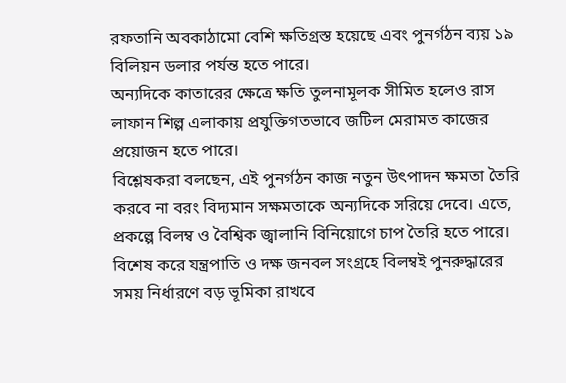রফতানি অবকাঠামো বেশি ক্ষতিগ্রস্ত হয়েছে এবং পুনর্গঠন ব্যয় ১৯ বিলিয়ন ডলার পর্যন্ত হতে পারে।
অন্যদিকে কাতারের ক্ষেত্রে ক্ষতি তুলনামূলক সীমিত হলেও রাস লাফান শিল্প এলাকায় প্রযুক্তিগতভাবে জটিল মেরামত কাজের প্রয়োজন হতে পারে।
বিশ্লেষকরা বলছেন, এই পুনর্গঠন কাজ নতুন উৎপাদন ক্ষমতা তৈরি করবে না বরং বিদ্যমান সক্ষমতাকে অন্যদিকে সরিয়ে দেবে। এতে, প্রকল্পে বিলম্ব ও বৈশ্বিক জ্বালানি বিনিয়োগে চাপ তৈরি হতে পারে। বিশেষ করে যন্ত্রপাতি ও দক্ষ জনবল সংগ্রহে বিলম্বই পুনরুদ্ধারের সময় নির্ধারণে বড় ভূমিকা রাখবে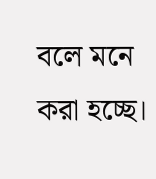বলে মনে করা হচ্ছে।